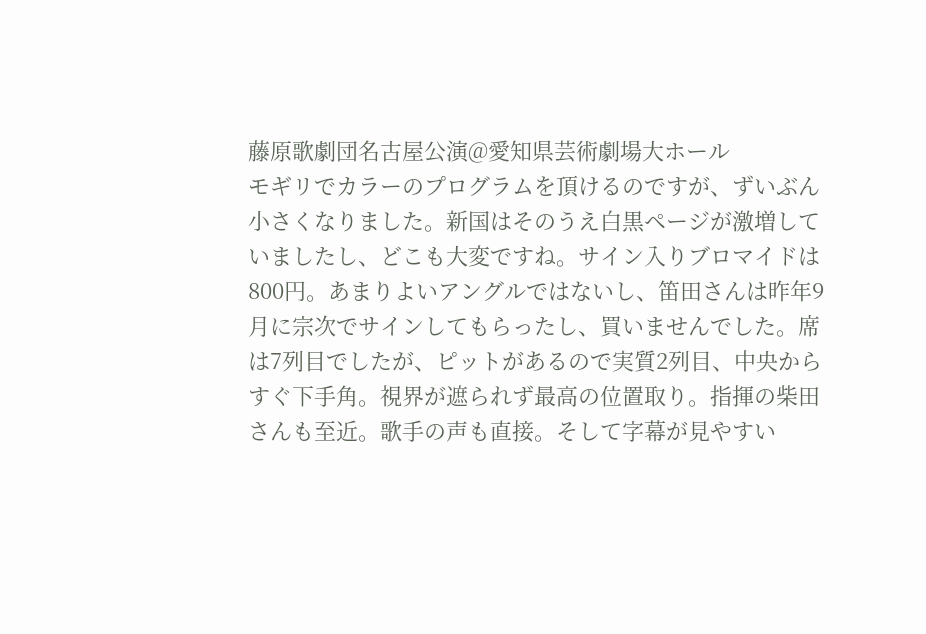藤原歌劇団名古屋公演@愛知県芸術劇場大ホール
モギリでカラーのプログラムを頂けるのですが、ずいぶん小さくなりました。新国はそのうえ白黒ページが激増していましたし、どこも大変ですね。サイン入りブロマイドは800円。あまりよいアングルではないし、笛田さんは昨年9月に宗次でサインしてもらったし、買いませんでした。席は7列目でしたが、ピットがあるので実質2列目、中央からすぐ下手角。視界が遮られず最高の位置取り。指揮の柴田さんも至近。歌手の声も直接。そして字幕が見やすい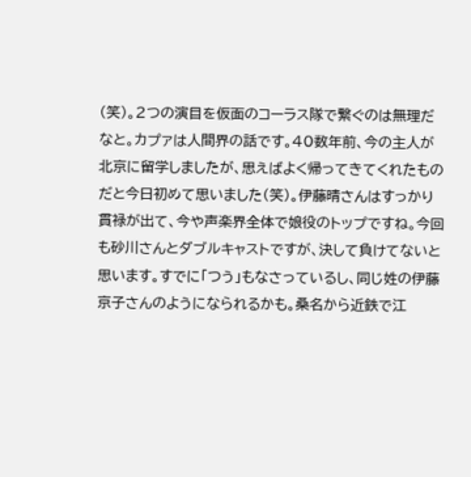(笑)。2つの演目を仮面のコーラス隊で繋ぐのは無理だなと。カプァは人間界の話です。40数年前、今の主人が北京に留学しましたが、思えばよく帰ってきてくれたものだと今日初めて思いました(笑)。伊藤晴さんはすっかり貫禄が出て、今や声楽界全体で娘役のトップですね。今回も砂川さんとダブルキャストですが、決して負けてないと思います。すでに「つう」もなさっているし、同じ姓の伊藤京子さんのようになられるかも。桑名から近鉄で江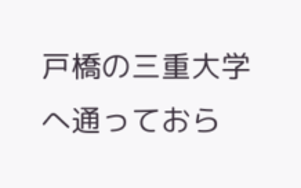戸橋の三重大学へ通っておら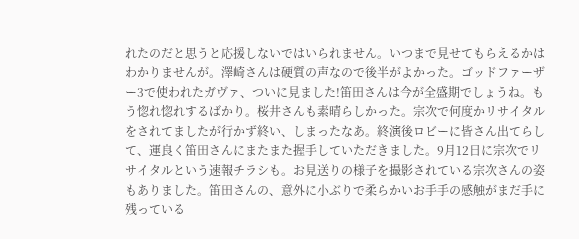れたのだと思うと応援しないではいられません。いつまで見せてもらえるかはわかりませんが。澤崎さんは硬質の声なので後半がよかった。ゴッドファーザー3で使われたガヴァ、ついに見ました!笛田さんは今が全盛期でしょうね。もう惚れ惚れするばかり。桜井さんも素晴らしかった。宗次で何度かリサイタルをされてましたが行かず終い、しまったなあ。終演後ロビーに皆さん出てらして、運良く笛田さんにまたまた握手していただきました。9月12日に宗次でリサイタルという速報チラシも。お見送りの様子を撮影されている宗次さんの姿もありました。笛田さんの、意外に小ぶりで柔らかいお手手の感触がまだ手に残っている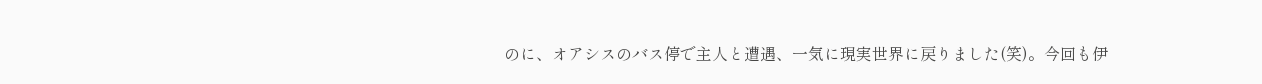のに、オアシスのバス停で主人と遭遇、一気に現実世界に戻りました(笑)。今回も伊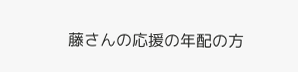藤さんの応援の年配の方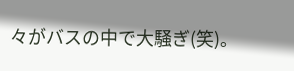々がバスの中で大騒ぎ(笑)。